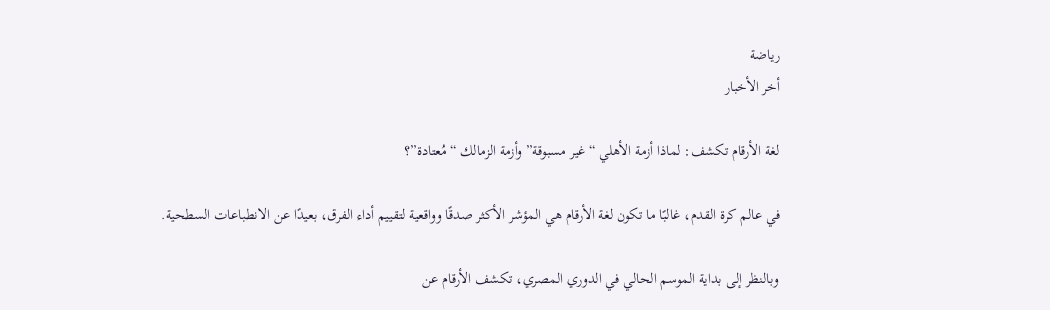رياضة
أخر الأخبار

لغة الأرقام تكشف: لماذا أزمة الأهلي “غير مسبوقة” وأزمة الزمالك “مُعتادة”؟

في عالم كرة القدم، غالبًا ما تكون لغة الأرقام هي المؤشر الأكثر صدقًا وواقعية لتقييم أداء الفرق، بعيدًا عن الانطباعات السطحية.

وبالنظر إلى بداية الموسم الحالي في الدوري المصري، تكشف الأرقام عن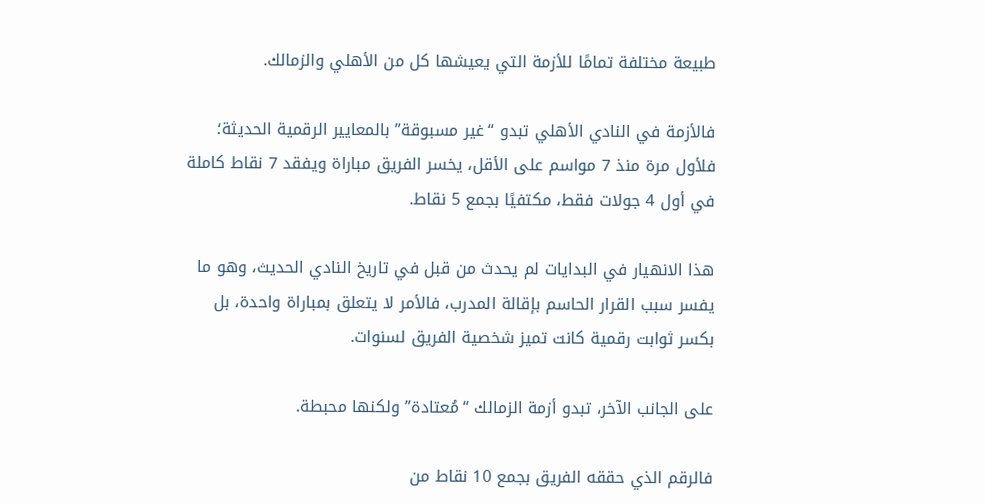طبيعة مختلفة تمامًا للأزمة التي يعيشها كل من الأهلي والزمالك.

فالأزمة في النادي الأهلي تبدو “غير مسبوقة” بالمعايير الرقمية الحديثة؛ فلأول مرة منذ 7 مواسم على الأقل، يخسر الفريق مباراة ويفقد 7 نقاط كاملة في أول 4 جولات فقط، مكتفيًا بجمع 5 نقاط.

هذا الانهيار في البدايات لم يحدث من قبل في تاريخ النادي الحديث، وهو ما يفسر سبب القرار الحاسم بإقالة المدرب، فالأمر لا يتعلق بمباراة واحدة، بل بكسر ثوابت رقمية كانت تميز شخصية الفريق لسنوات.

على الجانب الآخر، تبدو أزمة الزمالك “مُعتادة” ولكنها محبطة.

فالرقم الذي حققه الفريق بجمع 10 نقاط من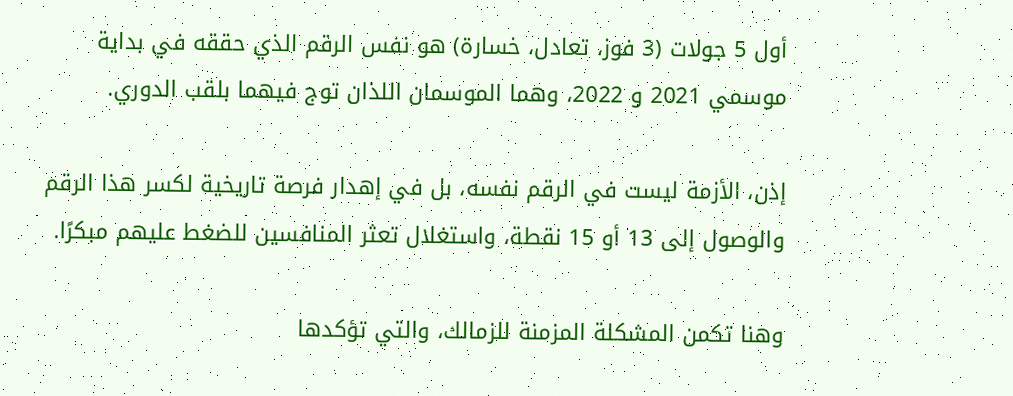أول 5 جولات (3 فوز، تعادل، خسارة) هو نفس الرقم الذي حققه في بداية موسمي 2021 و 2022، وهما الموسمان اللذان توج فيهما بلقب الدوري.

إذن، الأزمة ليست في الرقم نفسه، بل في إهدار فرصة تاريخية لكسر هذا الرقم والوصول إلى 13 أو 15 نقطة، واستغلال تعثر المنافسين للضغط عليهم مبكرًا.

وهنا تكمن المشكلة المزمنة للزمالك، والتي تؤكدها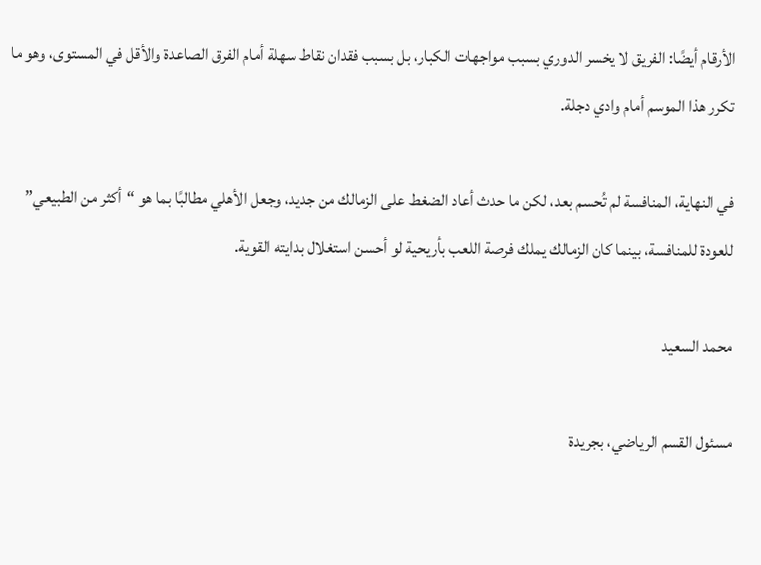الأرقام أيضًا: الفريق لا يخسر الدوري بسبب مواجهات الكبار، بل بسبب فقدان نقاط سهلة أمام الفرق الصاعدة والأقل في المستوى، وهو ما تكرر هذا الموسم أمام وادي دجلة.

في النهاية، المنافسة لم تُحسم بعد، لكن ما حدث أعاد الضغط على الزمالك من جديد، وجعل الأهلي مطالبًا بما هو “أكثر من الطبيعي” للعودة للمنافسة، بينما كان الزمالك يملك فرصة اللعب بأريحية لو أحسن استغلال بدايته القوية.

محمد السعيد

مسئول القسم الرياضي، بجريدة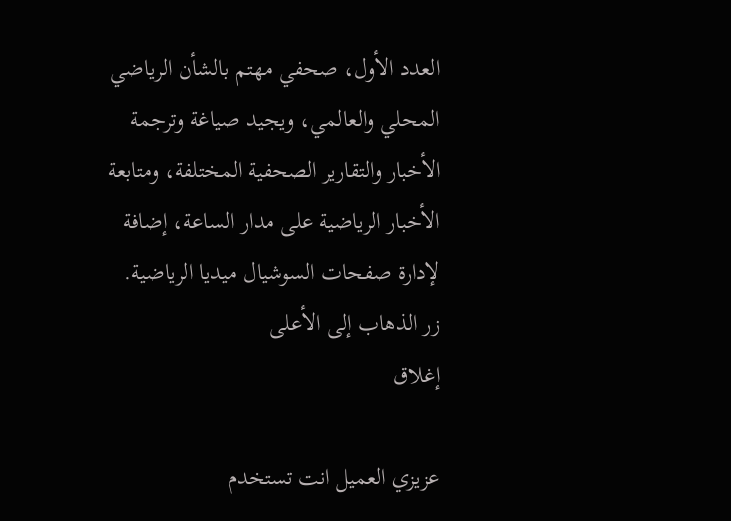العدد الأول، صحفي مهتم بالشأن الرياضي المحلي والعالمي، ويجيد صياغة وترجمة الأخبار والتقارير الصحفية المختلفة، ومتابعة الأخبار الرياضية على مدار الساعة، إضافة لإدارة صفحات السوشيال ميديا الرياضية.
زر الذهاب إلى الأعلى
إغلاق

عزيزي العميل انت تستخدم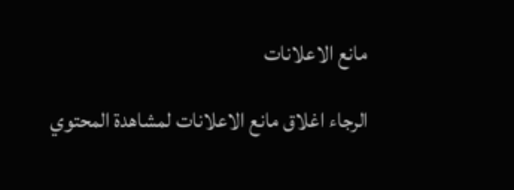مانع الاعلانات

الرجاء اغلاق مانع الاعلانات لمشاهدة المحتوي